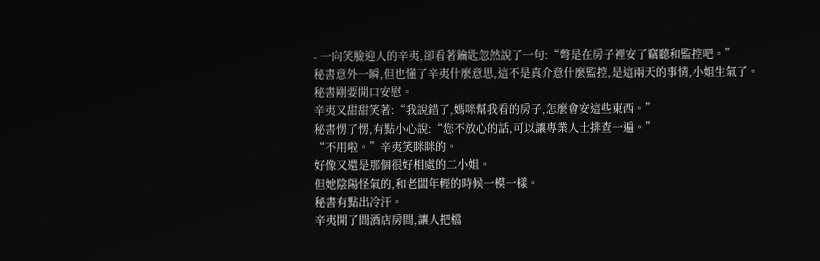- 一向笑臉迎人的辛夷,卻看著鑰匙忽然說了一句:“彆是在房子裡安了竊聽和監控吧。”
秘書意外一瞬,但也懂了辛夷什麼意思,這不是真介意什麼監控,是這兩天的事情,小姐生氣了。
秘書剛要開口安慰。
辛夷又甜甜笑著:“我說錯了,媽咪幫我看的房子,怎麼會安這些東西。”
秘書愣了愣,有點小心說:“您不放心的話,可以讓專業人士排查一遍。”
“不用啦。”辛夷笑眯眯的。
好像又還是那個很好相處的二小姐。
但她陰陽怪氣的,和老闆年輕的時候一模一樣。
秘書有點出冷汗。
辛夷開了間酒店房間,讓人把檔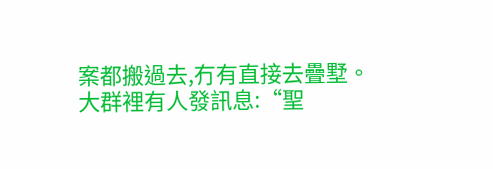案都搬過去,冇有直接去疊墅。
大群裡有人發訊息:“聖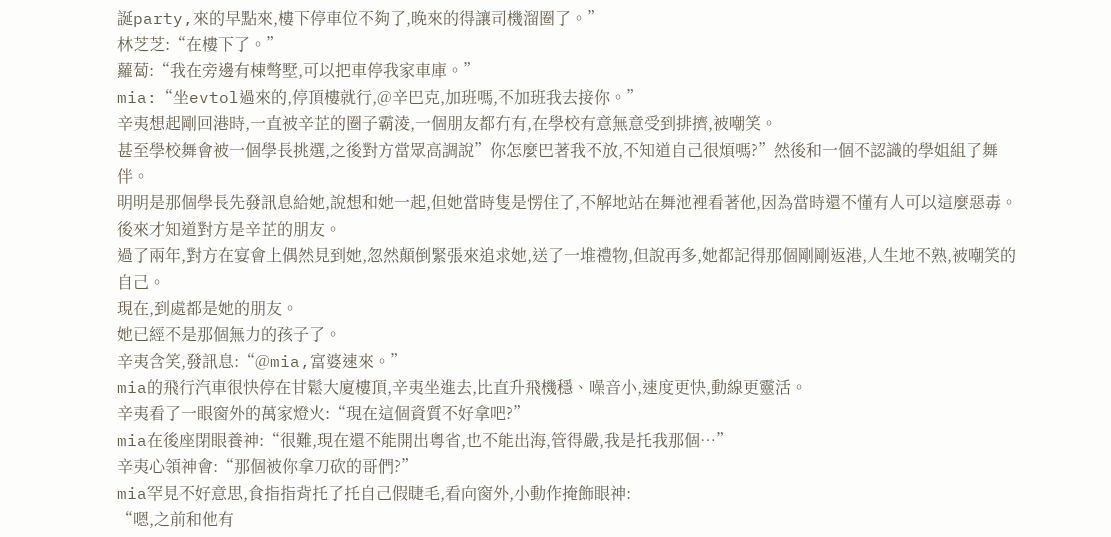誕party,來的早點來,樓下停車位不夠了,晚來的得讓司機溜圈了。”
林芝芝:“在樓下了。”
蘿蔔:“我在旁邊有棟彆墅,可以把車停我家車庫。”
mia:“坐evtol過來的,停頂樓就行,@辛巴克,加班嗎,不加班我去接你。”
辛夷想起剛回港時,一直被辛芷的圈子霸淩,一個朋友都冇有,在學校有意無意受到排擠,被嘲笑。
甚至學校舞會被一個學長挑選,之後對方當眾高調說”你怎麼巴著我不放,不知道自己很煩嗎?”然後和一個不認識的學姐組了舞伴。
明明是那個學長先發訊息給她,說想和她一起,但她當時隻是愣住了,不解地站在舞池裡看著他,因為當時還不懂有人可以這麼惡毒。
後來才知道對方是辛芷的朋友。
過了兩年,對方在宴會上偶然見到她,忽然顛倒緊張來追求她,送了一堆禮物,但說再多,她都記得那個剛剛返港,人生地不熟,被嘲笑的自己。
現在,到處都是她的朋友。
她已經不是那個無力的孩子了。
辛夷含笑,發訊息:“@mia,富婆速來。”
mia的飛行汽車很快停在甘鬆大廈樓頂,辛夷坐進去,比直升飛機穩、噪音小,速度更快,動線更靈活。
辛夷看了一眼窗外的萬家燈火:“現在這個資質不好拿吧?”
mia在後座閉眼養神:“很難,現在還不能開出粵省,也不能出海,管得嚴,我是托我那個…”
辛夷心領神會:“那個被你拿刀砍的哥們?”
mia罕見不好意思,食指指背托了托自己假睫毛,看向窗外,小動作掩飾眼神:
“嗯,之前和他有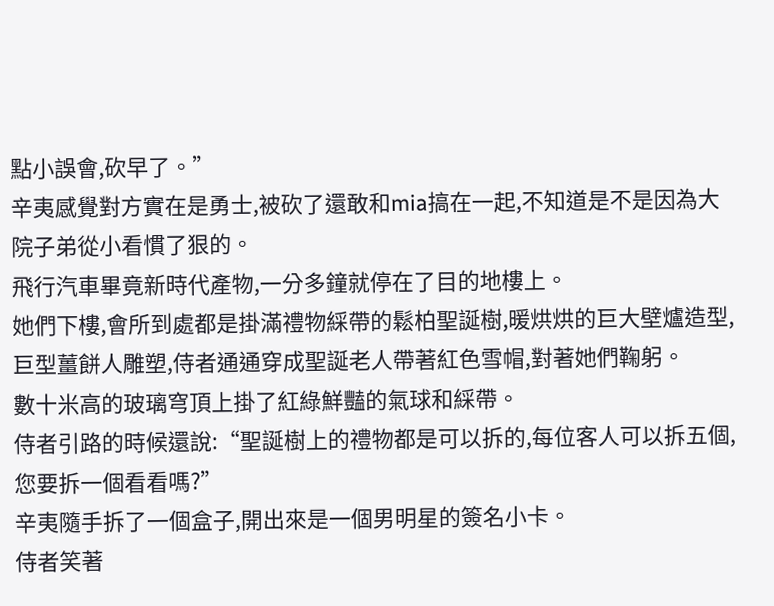點小誤會,砍早了。”
辛夷感覺對方實在是勇士,被砍了還敢和mia搞在一起,不知道是不是因為大院子弟從小看慣了狠的。
飛行汽車畢竟新時代產物,一分多鐘就停在了目的地樓上。
她們下樓,會所到處都是掛滿禮物綵帶的鬆柏聖誕樹,暖烘烘的巨大壁爐造型,巨型薑餅人雕塑,侍者通通穿成聖誕老人帶著紅色雪帽,對著她們鞠躬。
數十米高的玻璃穹頂上掛了紅綠鮮豔的氣球和綵帶。
侍者引路的時候還說:“聖誕樹上的禮物都是可以拆的,每位客人可以拆五個,您要拆一個看看嗎?”
辛夷隨手拆了一個盒子,開出來是一個男明星的簽名小卡。
侍者笑著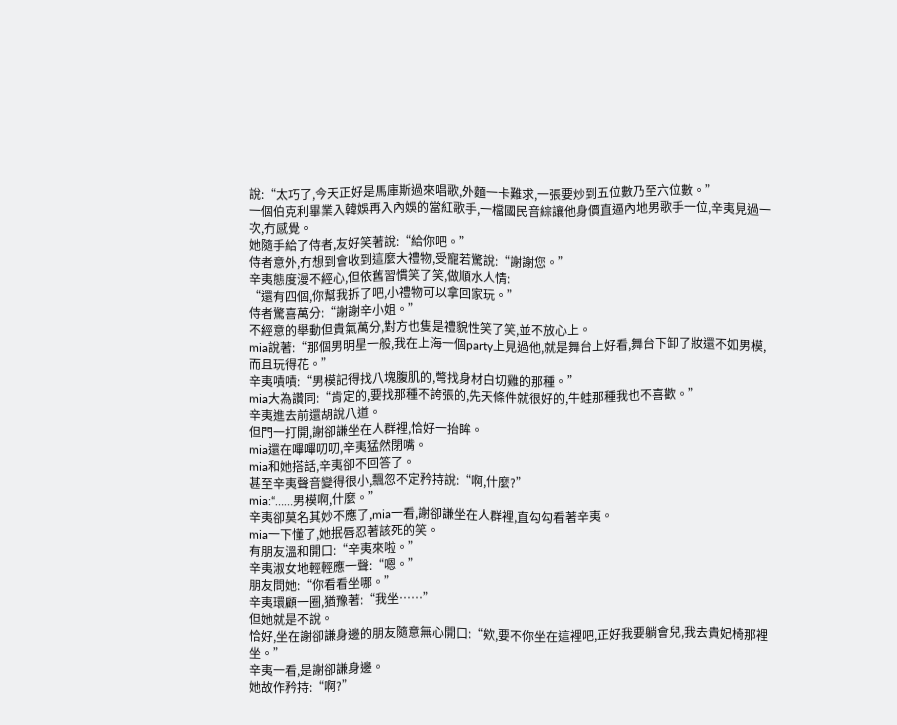說:“太巧了,今天正好是馬庫斯過來唱歌,外麵一卡難求,一張要炒到五位數乃至六位數。”
一個伯克利畢業入韓娛再入內娛的當紅歌手,一檔國民音綜讓他身價直逼內地男歌手一位,辛夷見過一次,冇感覺。
她隨手給了侍者,友好笑著說:“給你吧。”
侍者意外,冇想到會收到這麼大禮物,受寵若驚說:“謝謝您。”
辛夷態度漫不經心,但依舊習慣笑了笑,做順水人情:
“還有四個,你幫我拆了吧,小禮物可以拿回家玩。”
侍者驚喜萬分:“謝謝辛小姐。”
不經意的舉動但貴氣萬分,對方也隻是禮貌性笑了笑,並不放心上。
mia說著:“那個男明星一般,我在上海一個party上見過他,就是舞台上好看,舞台下卸了妝還不如男模,而且玩得花。”
辛夷嘖嘖:“男模記得找八塊腹肌的,彆找身材白切雞的那種。”
mia大為讚同:“肯定的,要找那種不誇張的,先天條件就很好的,牛蛙那種我也不喜歡。”
辛夷進去前還胡說八道。
但門一打開,謝卻謙坐在人群裡,恰好一抬眸。
mia還在嗶嗶叨叨,辛夷猛然閉嘴。
mia和她搭話,辛夷卻不回答了。
甚至辛夷聲音變得很小,飄忽不定矜持說:“啊,什麼?”
mia:“……男模啊,什麼。”
辛夷卻莫名其妙不應了,mia一看,謝卻謙坐在人群裡,直勾勾看著辛夷。
mia一下懂了,她抿唇忍著該死的笑。
有朋友溫和開口:“辛夷來啦。”
辛夷淑女地輕輕應一聲:“嗯。”
朋友問她:“你看看坐哪。”
辛夷環顧一圈,猶豫著:“我坐……”
但她就是不說。
恰好,坐在謝卻謙身邊的朋友隨意無心開口:“欸,要不你坐在這裡吧,正好我要躺會兒,我去貴妃椅那裡坐。”
辛夷一看,是謝卻謙身邊。
她故作矜持:“啊?”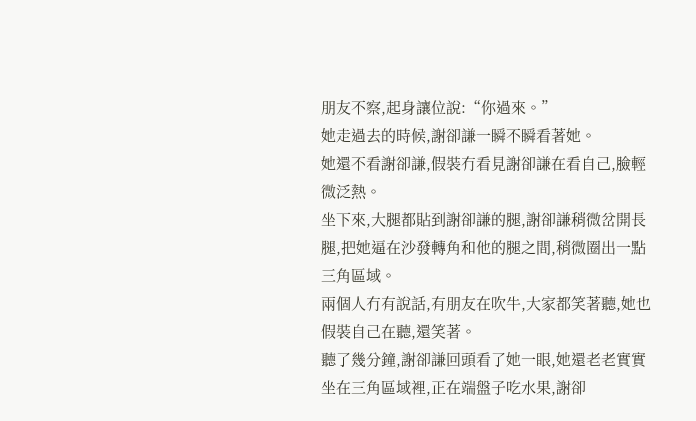朋友不察,起身讓位說:“你過來。”
她走過去的時候,謝卻謙一瞬不瞬看著她。
她還不看謝卻謙,假裝冇看見謝卻謙在看自己,臉輕微泛熱。
坐下來,大腿都貼到謝卻謙的腿,謝卻謙稍微岔開長腿,把她逼在沙發轉角和他的腿之間,稍微圈出一點三角區域。
兩個人冇有說話,有朋友在吹牛,大家都笑著聽,她也假裝自己在聽,還笑著。
聽了幾分鐘,謝卻謙回頭看了她一眼,她還老老實實坐在三角區域裡,正在端盤子吃水果,謝卻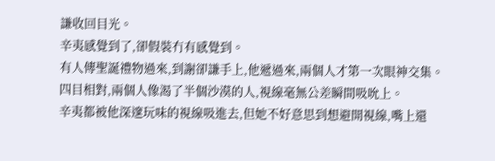謙收回目光。
辛夷感覺到了,卻假裝冇有感覺到。
有人傳聖誕禮物過來,到謝卻謙手上,他遞過來,兩個人才第一次眼神交集。
四目相對,兩個人像渴了半個沙漠的人,視線毫無公差瞬間吸吮上。
辛夷都被他深邃玩味的視線吸進去,但她不好意思到想避開視線,嘴上還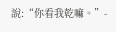說:“你看我乾嘛。”-